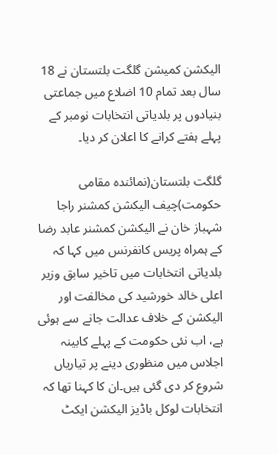الیکشن کمیشن گلگت بلتستان نے 18 سال بعد تمام 10 اضلاع میں جماعتی بنیادوں پر بلدیاتی انتخابات نومبر کے پہلے ہفتے کرانے کا اعلان کر دیا۔

گلگت بلتستان(نمائندہ مقامی حکومت)چیف الیکشن کمشنر راجا شہباز خان نے الیکشن کمشنر عابد رضا کے ہمراہ پریس کانفرنس میں کہا کہ بلدیاتی انتخابات میں تاخیر سابق وزیر اعلی خالد خورشید کی مخالفت اور الیکشن کے خلاف عدالت جانے سے ہوئی ہے، اب نئی حکومت کے پہلے کابینہ اجلاس میں منظوری دینے پر تیاریاں شروع کر دی گئی ہیں۔ان کا کہنا تھا کہ انتخابات لوکل باڈیز الیکشن ایکٹ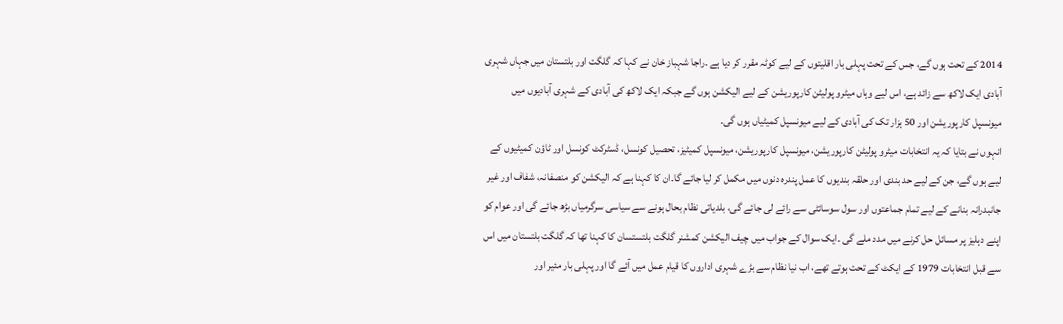2014 کے تحت ہوں گے، جس کے تحت پہلی بار اقلیتوں کے لیے کوٹہ مقرر کر دیا ہے ۔راجا شہباز خان نے کہا کہ گلگت اور بلتستان میں جہاں شہری آبادی ایک لاکھ سے زائد ہے، اس لیے وہاں میٹرو پولیٹن کارپوریشن کے لیے الیکشن ہوں گے جبکہ ایک لاکھ کی آبادی کے شہری آبادیوں میں میونسپل کارپوریشن اور 50 ہزار تک کی آبادی کے لیے میونسپل کمیٹیاں ہوں گی۔
انہوں نے بتایا کہ یہ انتخابات میٹرو پولیٹن کارپوریشن، میونسپل کارپوریشن، میونسپل کمیٹیز، تحصیل کونسل، ڈسٹرکٹ کونسل اور ٹاؤن کمیٹیوں کے لیے ہوں گے، جن کے لیے حد بندی اور حلقہ بندیوں کا عمل پندرہ دنوں میں مکمل کر لیا جائے گا۔ان کا کہنا ہے کہ الیکشن کو منصفانہ، شفاف اور غیر جانبدرانہ بنانے کے لیے تمام جماعتوں اور سول سوسائٹی سے رائے لی جائے گی، بلدیاتی نظام بحال ہونے سے سیاسی سرگرمیاں بڑھ جائے گی اور عوام کو اپنے دہلیز پر مسائل حل کرنے میں مدد ملے گی ۔ایک سوال کے جواب میں چیف الیکشن کمشنر گلگت بلتستسان کا کہنا تھا کہ گلگت بلتستان میں اس سے قبل انتخابات 1979 کے ایکٹ کے تحت ہوتے تھے، اب نیا نظام سے بڑے شہری اداروں کا قیام عمل میں آئے گا اور پہلی بار مئیر اور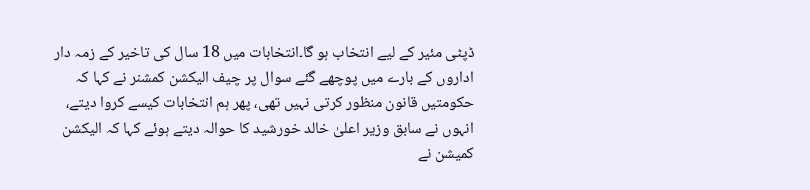ڈپٹی مئیر کے لیے انتخاب ہو گا۔انتخابات میں 18 سال کی تاخیر کے زمہ دار اداروں کے بارے میں پوچھے گئے سوال پر چیف الیکشن کمشنر نے کہا کہ حکومتیں قانون منظور کرتی نہیں تھی، پھر ہم انتخابات کیسے کروا دیتے، انہوں نے سابق وزیر اعلیٰ خالد خورشید کا حوالہ دیتے ہوئے کہا کہ الیکشن کمیشن نے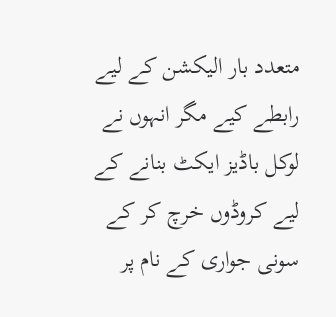متعدد بار الیکشن کے لیے رابطے کیے مگر انہوں نے لوکل باڈیز ایکٹ بنانے کے لیے کروڈوں خرچ کر کے سونی جواری کے نام پر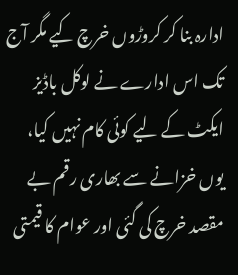ادارہ بنا کر کروڑوں خرچ کیے مگر آج تک اس ادارے نے لوکل باڈیز ایکٹ کے لیے کوئی کام نہیں کیا، یوں خزانے سے بھاری رقم بے مقصد خرچ کی گئی اور عوام کا قیمتی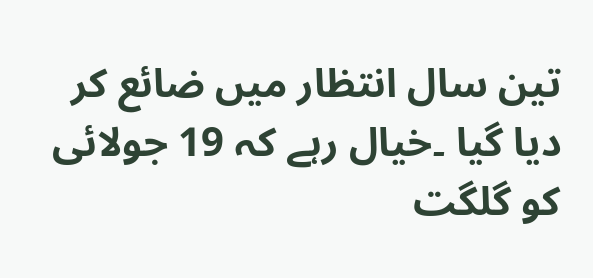تین سال انتظار میں ضائع کر دیا گیا ۔خیال رہے کہ 19 جولائی کو گلگت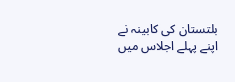بلتستان کی کابینہ نے اپنے پہلے اجلاس میں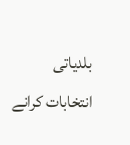بلدیاتی انتخابات کرانے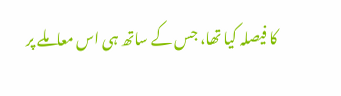کا فیصلہ کیا تھا، جس کے ساتھ ہی اس معاملے پر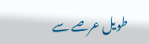طویل عرصے سے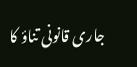جاری قانونی تناؤ کا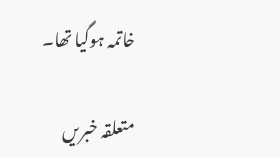خاتمہ ہوگیا تھا۔

متعلقہ خبریں